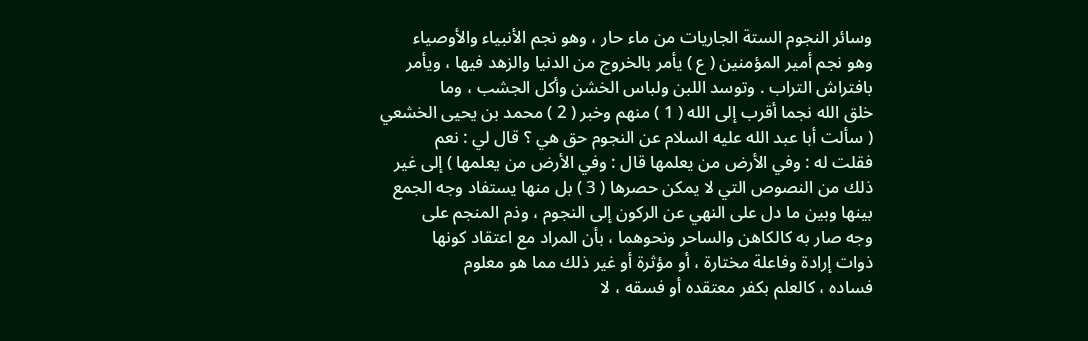وسائر النجوم الستة الجاريات من ماء حار ، وهو نجم الأنبياء والأوصياء
وهو نجم أمير المؤمنين ( ع ) يأمر بالخروج من الدنيا والزهد فيها ، ويأمر
بافتراش التراب . وتوسد اللبن ولباس الخشن وأكل الجشب ، وما
خلق الله نجما أقرب إلى الله ( 1 ) منهم وخبر ( 2 ) محمد بن يحيى الخشعي
( سألت أبا عبد الله عليه السلام عن النجوم حق هي ؟ قال لي : نعم
فقلت له : وفي الأرض من يعلمها قال : وفي الأرض من يعلمها ) إلى غير
ذلك من النصوص التي لا يمكن حصرها ( 3 ) بل منها يستفاد وجه الجمع
بينها وبين ما دل على النهي عن الركون إلى النجوم ، وذم المنجم على
وجه صار به كالكاهن والساحر ونحوهما ، بأن المراد مع اعتقاد كونها
ذوات إرادة وفاعلة مختارة ، أو مؤثرة أو غير ذلك مما هو معلوم
فساده ، كالعلم بكفر معتقده أو فسقه ، لا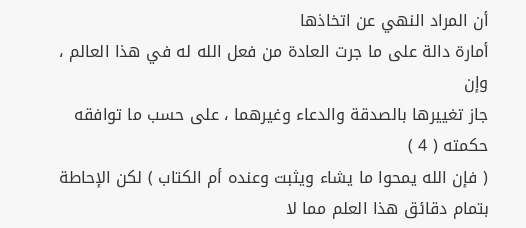أن المراد النهي عن اتخاذها
أمارة دالة على ما جرت العادة من فعل الله له في هذا العالم ، وإن
جاز تغييرها بالصدقة والدعاء وغيرهما ، على حسب ما توافقه حكمته ( 4 )
( فإن الله يمحوا ما يشاء ويثبت وعنده أم الكتاب ) لكن الإحاطة
بتمام دقائق هذا العلم مما لا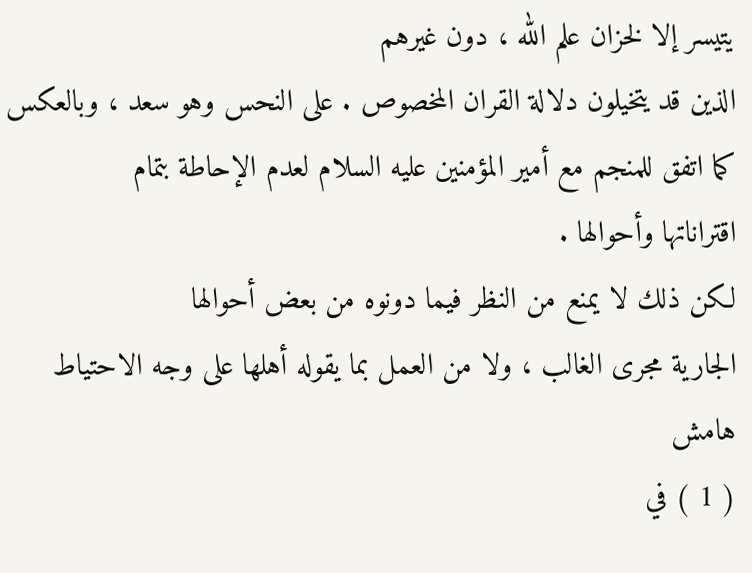يتيسر إلا لخزان علم الله ، دون غيرهم
الذين قد يتخيلون دلالة القران المخصوص . على النحس وهو سعد ، وبالعكس
كما اتفق للمنجم مع أمير المؤمنين عليه السلام لعدم الإحاطة بتمام
اقتراناتها وأحوالها .
لكن ذلك لا يمنع من النظر فيما دونوه من بعض أحوالها
الجارية مجرى الغالب ، ولا من العمل بما يقوله أهلها على وجه الاحتياط
هامش
( 1 ) في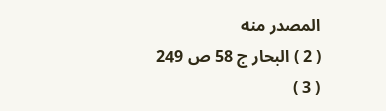المصدر منه
( 2 ) البحار ج 58 ص 249
( 3 )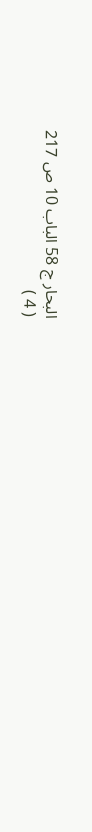البحار ج 58 الباب 10 ص 217
( 4 )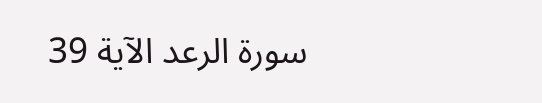سورة الرعد الآية 39